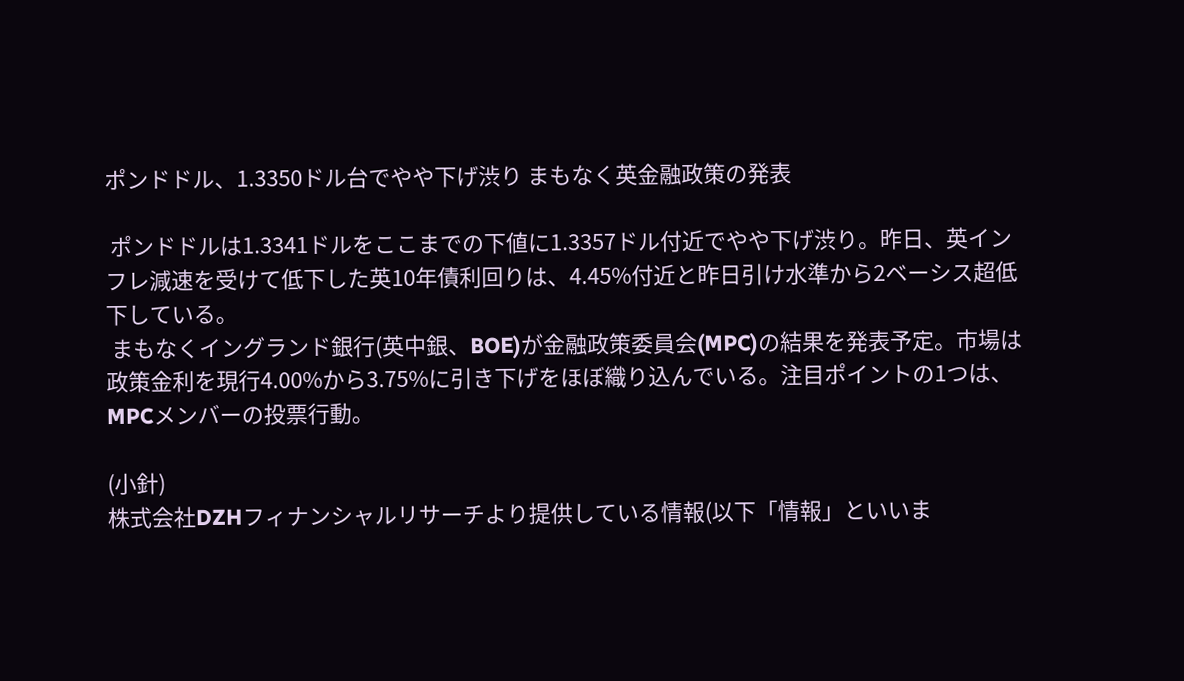ポンドドル、1.3350ドル台でやや下げ渋り まもなく英金融政策の発表

 ポンドドルは1.3341ドルをここまでの下値に1.3357ドル付近でやや下げ渋り。昨日、英インフレ減速を受けて低下した英10年債利回りは、4.45%付近と昨日引け水準から2ベーシス超低下している。
 まもなくイングランド銀行(英中銀、BOE)が金融政策委員会(MPC)の結果を発表予定。市場は政策金利を現行4.00%から3.75%に引き下げをほぼ織り込んでいる。注目ポイントの1つは、MPCメンバーの投票行動。

(小針)
株式会社DZHフィナンシャルリサーチより提供している情報(以下「情報」といいま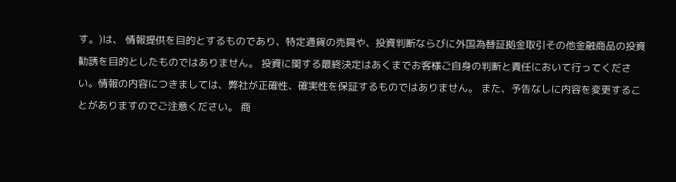す。)は、 情報提供を目的とするものであり、特定通貨の売買や、投資判断ならびに外国為替証拠金取引その他金融商品の投資勧誘を目的としたものではありません。 投資に関する最終決定はあくまでお客様ご自身の判断と責任において行ってください。情報の内容につきましては、弊社が正確性、確実性を保証するものではありません。 また、予告なしに内容を変更することがありますのでご注意ください。 商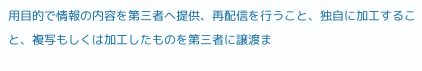用目的で情報の内容を第三者へ提供、再配信を行うこと、独自に加工すること、複写もしくは加工したものを第三者に譲渡ま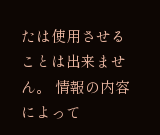たは使用させることは出来ません。 情報の内容によって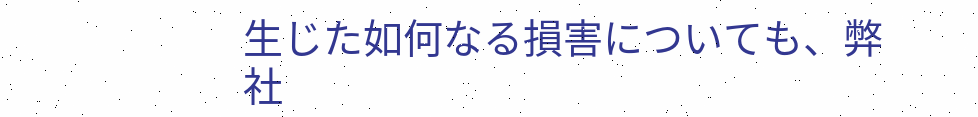生じた如何なる損害についても、弊社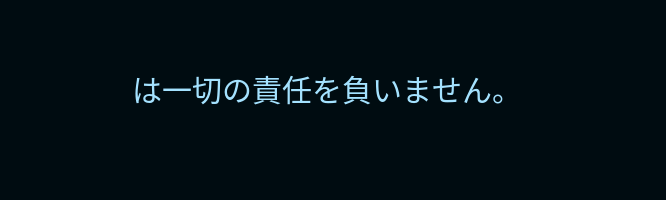は一切の責任を負いません。